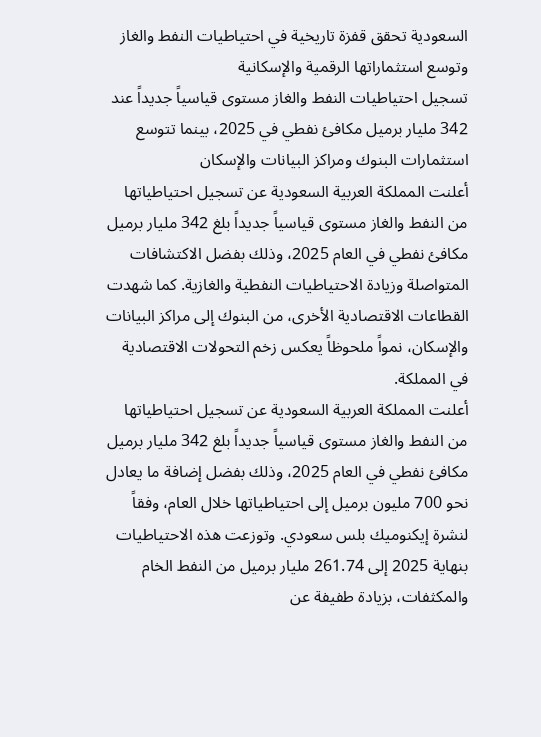السعودية تحقق قفزة تاريخية في احتياطيات النفط والغاز وتوسع استثماراتها الرقمية والإسكانية
تسجيل احتياطيات النفط والغاز مستوى قياسياً جديداً عند 342 مليار برميل مكافئ نفطي في 2025، بينما تتوسع استثمارات البنوك ومراكز البيانات والإسكان
أعلنت المملكة العربية السعودية عن تسجيل احتياطياتها من النفط والغاز مستوى قياسياً جديداً بلغ 342 مليار برميل مكافئ نفطي في العام 2025، وذلك بفضل الاكتشافات المتواصلة وزيادة الاحتياطيات النفطية والغازية. كما شهدت القطاعات الاقتصادية الأخرى، من البنوك إلى مراكز البيانات والإسكان، نمواً ملحوظاً يعكس زخم التحولات الاقتصادية في المملكة.
أعلنت المملكة العربية السعودية عن تسجيل احتياطياتها من النفط والغاز مستوى قياسياً جديداً بلغ 342 مليار برميل مكافئ نفطي في العام 2025، وذلك بفضل إضافة ما يعادل نحو 700 مليون برميل إلى احتياطياتها خلال العام، وفقاً لنشرة إيكنوميك بلس سعودي. وتوزعت هذه الاحتياطيات بنهاية 2025 إلى 261.74 مليار برميل من النفط الخام والمكثفات، بزيادة طفيفة عن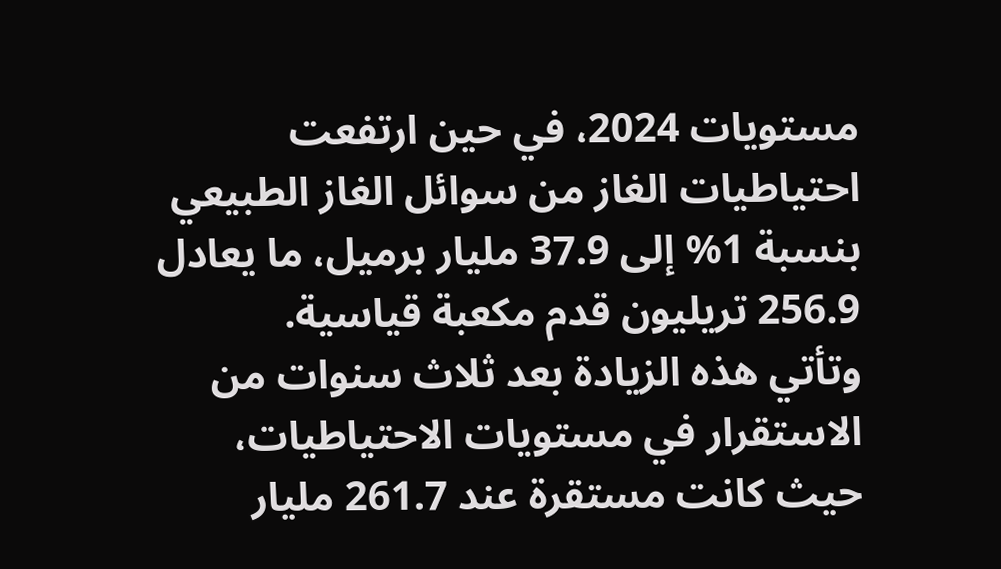مستويات 2024، في حين ارتفعت احتياطيات الغاز من سوائل الغاز الطبيعي بنسبة 1% إلى 37.9 مليار برميل، ما يعادل 256.9 تريليون قدم مكعبة قياسية.
وتأتي هذه الزيادة بعد ثلاث سنوات من الاستقرار في مستويات الاحتياطيات، حيث كانت مستقرة عند 261.7 مليار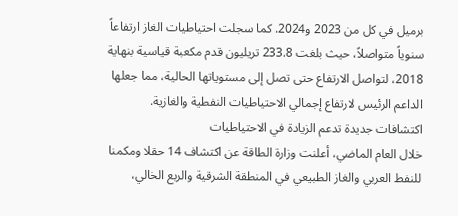برميل في كل من 2023 و2024. كما سجلت احتياطيات الغاز ارتفاعاً سنوياً متواصلاً، حيث بلغت 233.8 تريليون قدم مكعبة قياسية بنهاية 2018، لتواصل الارتفاع حتى تصل إلى مستوياتها الحالية، مما جعلها الداعم الرئيس لارتفاع إجمالي الاحتياطيات النفطية والغازية.
اكتشافات جديدة تدعم الزيادة في الاحتياطيات
خلال العام الماضي، أعلنت وزارة الطاقة عن اكتشاف 14 حقلا ومكمنا للنفط العربي والغاز الطبيعي في المنطقة الشرقية والربع الخالي،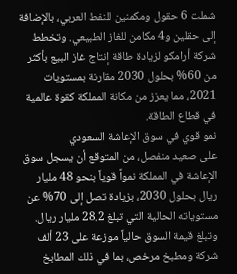شملت 6 حقول ومكمنين للنفط العربي، بالإضافة إلى حقلين و4 مكامن للغاز الطبيعي. وتخطط شركة أرامكو لزيادة طاقة إنتاج غاز البيع بأكثر من 60% بحلول 2030 مقارنة بمستويات 2021، مما يعزز من مكانة المملكة كقوة عالمية في قطاع الطاقة.
نمو قوي في سوق الإعاشة السعودي
على صعيد منفصل، من المتوقع أن يسجل سوق الإعاشة في المملكة نمواً قوياً بنحو 48 مليار ريال بحلول 2030، بزيادة تصل إلى 70% عن مستوياته الحالية التي تبلغ 28.2 مليار ريال. وتبلغ قيمة السوق حالياً موزعة على 23 ألف شركة ومطبخ مرخص، بما في ذلك المطابخ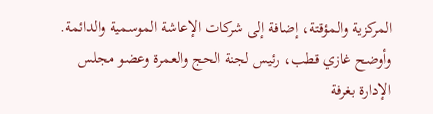المركزية والمؤقتة، إضافة إلى شركات الإعاشة الموسمية والدائمة.
وأوضح غازي قطب، رئيس لجنة الحج والعمرة وعضو مجلس الإدارة بغرفة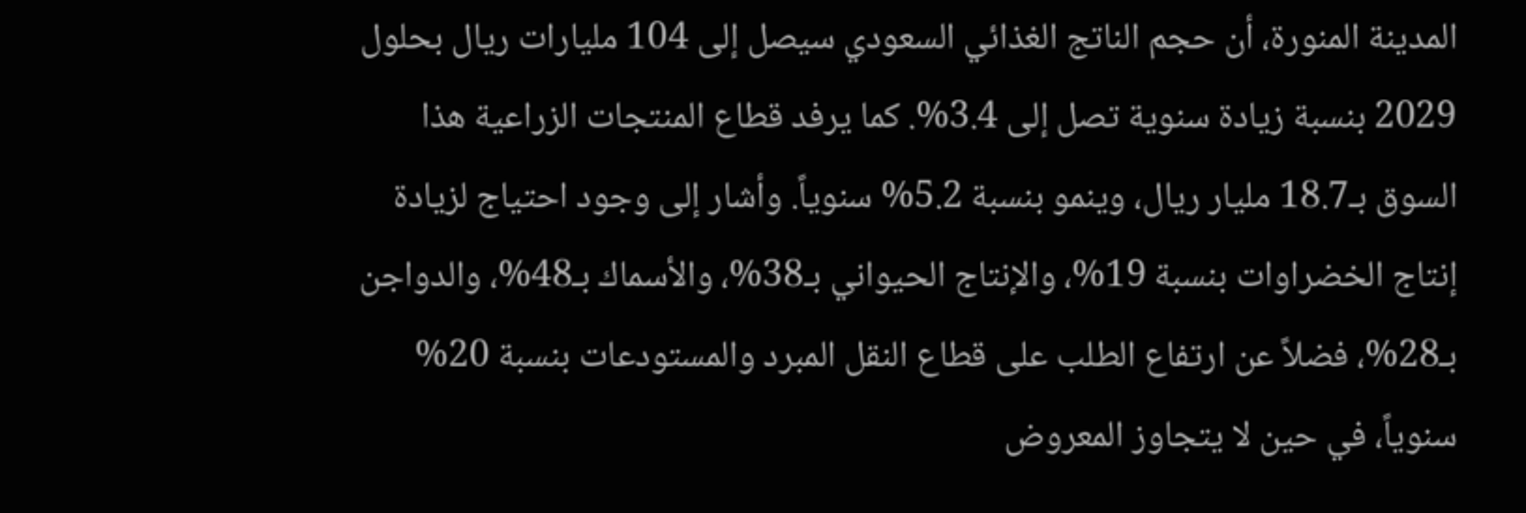المدينة المنورة، أن حجم الناتج الغذائي السعودي سيصل إلى 104 مليارات ريال بحلول 2029 بنسبة زيادة سنوية تصل إلى 3.4%. كما يرفد قطاع المنتجات الزراعية هذا السوق بـ18.7 مليار ريال، وينمو بنسبة 5.2% سنوياً. وأشار إلى وجود احتياج لزيادة إنتاج الخضراوات بنسبة 19%، والإنتاج الحيواني بـ38%، والأسماك بـ48%، والدواجن بـ28%، فضلاً عن ارتفاع الطلب على قطاع النقل المبرد والمستودعات بنسبة 20% سنوياً، في حين لا يتجاوز المعروض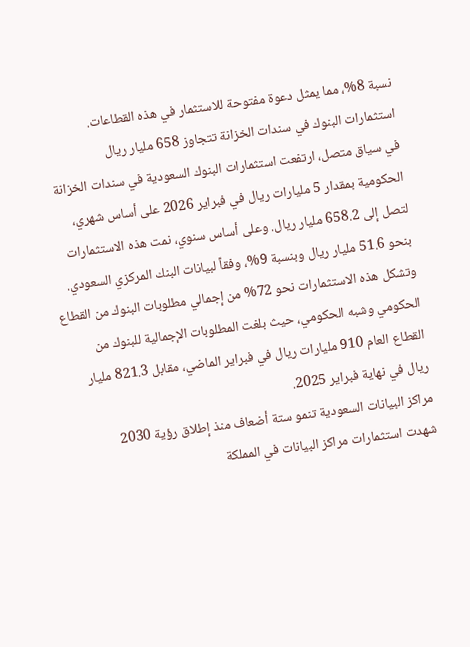نسبة 8%، مما يمثل دعوة مفتوحة للاستثمار في هذه القطاعات.
استثمارات البنوك في سندات الخزانة تتجاوز 658 مليار ريال
في سياق متصل، ارتفعت استثمارات البنوك السعودية في سندات الخزانة الحكومية بمقدار 5 مليارات ريال في فبراير 2026 على أساس شهري، لتصل إلى 658.2 مليار ريال. وعلى أساس سنوي، نمت هذه الاستثمارات بنحو 51.6 مليار ريال وبنسبة 9%، وفقاً لبيانات البنك المركزي السعودي. وتشكل هذه الاستثمارات نحو 72% من إجمالي مطلوبات البنوك من القطاع الحكومي وشبه الحكومي، حيث بلغت المطلوبات الإجمالية للبنوك من القطاع العام 910 مليارات ريال في فبراير الماضي، مقابل 821.3 مليار ريال في نهاية فبراير 2025.
مراكز البيانات السعودية تنمو ستة أضعاف منذ إطلاق رؤية 2030
شهدت استثمارات مراكز البيانات في المملكة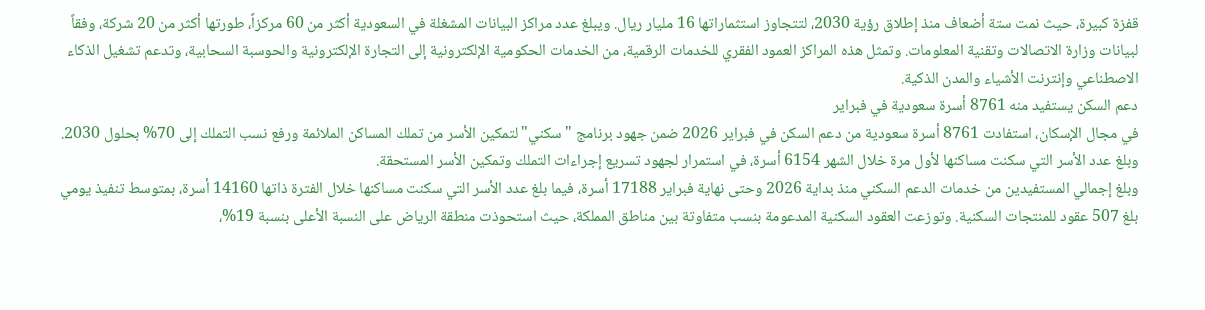قفزة كبيرة، حيث نمت ستة أضعاف منذ إطلاق رؤية 2030، لتتجاوز استثماراتها 16 مليار ريال. ويبلغ عدد مراكز البيانات المشغلة في السعودية أكثر من 60 مركزاً، طورتها أكثر من 20 شركة، وفقاً لبيانات وزارة الاتصالات وتقنية المعلومات. وتمثل هذه المراكز العمود الفقري للخدمات الرقمية، من الخدمات الحكومية الإلكترونية إلى التجارة الإلكترونية والحوسبة السحابية، وتدعم تشغيل الذكاء الاصطناعي وإنترنت الأشياء والمدن الذكية.
دعم السكن يستفيد منه 8761 أسرة سعودية في فبراير
في مجال الإسكان، استفادت 8761 أسرة سعودية من دعم السكن في فبراير 2026 ضمن جهود برنامج "سكني" لتمكين الأسر من تملك المساكن الملائمة ورفع نسب التملك إلى 70% بحلول 2030. وبلغ عدد الأسر التي سكنت مساكنها لأول مرة خلال الشهر 6154 أسرة، في استمرار لجهود تسريع إجراءات التملك وتمكين الأسر المستحقة.
وبلغ إجمالي المستفيدين من خدمات الدعم السكني منذ بداية 2026 وحتى نهاية فبراير 17188 أسرة، فيما بلغ عدد الأسر التي سكنت مساكنها خلال الفترة ذاتها 14160 أسرة، بمتوسط تنفيذ يومي بلغ 507 عقود للمنتجات السكنية. وتوزعت العقود السكنية المدعومة بنسب متفاوتة بين مناطق المملكة، حيث استحوذت منطقة الرياض على النسبة الأعلى بنسبة 19%،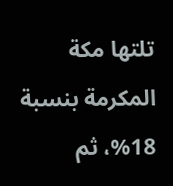تلتها مكة المكرمة بنسبة 18%، ثم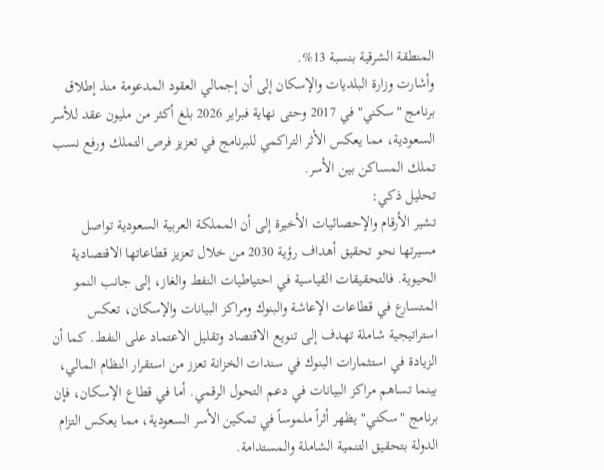المنطقة الشرقية بنسبة 13%.
وأشارت وزارة البلديات والإسكان إلى أن إجمالي العقود المدعومة منذ إطلاق برنامج "سكني" في 2017 وحتى نهاية فبراير 2026 بلغ أكثر من مليون عقد للأسر السعودية، مما يعكس الأثر التراكمي للبرنامج في تعزيز فرص التملك ورفع نسب تملك المساكن بين الأسر.
تحليل ذكي:
تشير الأرقام والإحصائيات الأخيرة إلى أن المملكة العربية السعودية تواصل مسيرتها نحو تحقيق أهداف رؤية 2030 من خلال تعزيز قطاعاتها الاقتصادية الحيوية. فالتحقيقات القياسية في احتياطيات النفط والغاز، إلى جانب النمو المتسارع في قطاعات الإعاشة والبنوك ومراكز البيانات والإسكان، تعكس استراتيجية شاملة تهدف إلى تنويع الاقتصاد وتقليل الاعتماد على النفط. كما أن الزيادة في استثمارات البنوك في سندات الخزانة تعزز من استقرار النظام المالي، بينما تساهم مراكز البيانات في دعم التحول الرقمي. أما في قطاع الإسكان، فإن برنامج "سكني" يظهر أثراً ملموساً في تمكين الأسر السعودية، مما يعكس التزام الدولة بتحقيق التنمية الشاملة والمستدامة.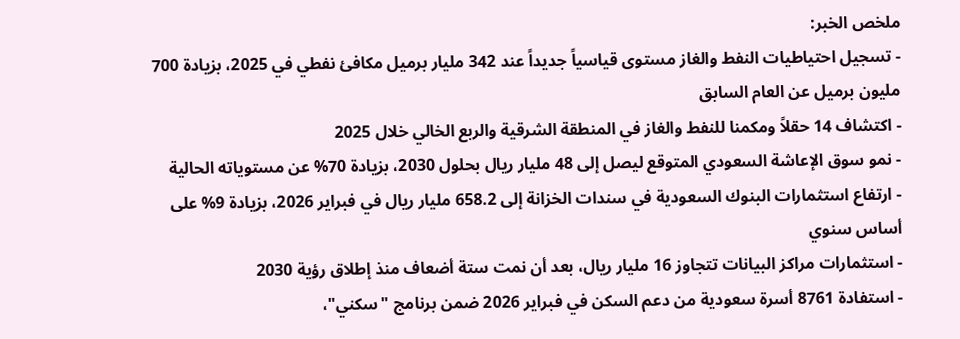ملخص الخبر:
- تسجيل احتياطيات النفط والغاز مستوى قياسياً جديداً عند 342 مليار برميل مكافئ نفطي في 2025، بزيادة 700 مليون برميل عن العام السابق
- اكتشاف 14 حقلاً ومكمنا للنفط والغاز في المنطقة الشرقية والربع الخالي خلال 2025
- نمو سوق الإعاشة السعودي المتوقع ليصل إلى 48 مليار ريال بحلول 2030، بزيادة 70% عن مستوياته الحالية
- ارتفاع استثمارات البنوك السعودية في سندات الخزانة إلى 658.2 مليار ريال في فبراير 2026، بزيادة 9% على أساس سنوي
- استثمارات مراكز البيانات تتجاوز 16 مليار ريال، بعد أن نمت ستة أضعاف منذ إطلاق رؤية 2030
- استفادة 8761 أسرة سعودية من دعم السكن في فبراير 2026 ضمن برنامج "سكني"،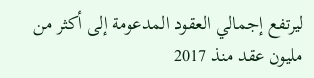ليرتفع إجمالي العقود المدعومة إلى أكثر من مليون عقد منذ 2017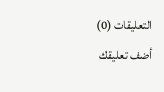التعليقات (0)
أضف تعليقك